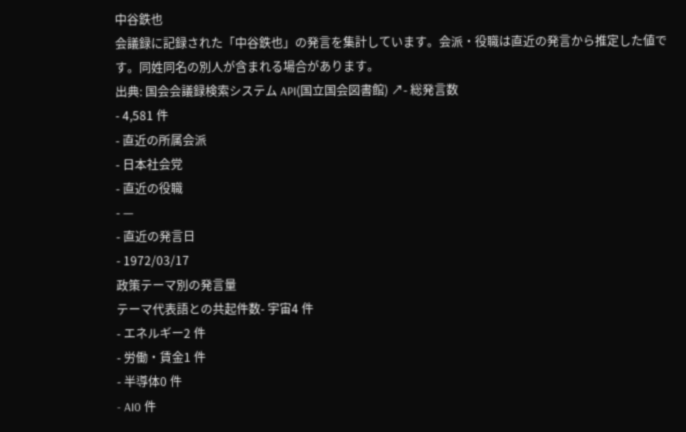中谷鉄也
会議録に記録された「中谷鉄也」の発言を集計しています。会派・役職は直近の発言から推定した値です。同姓同名の別人が含まれる場合があります。
出典: 国会会議録検索システム API(国立国会図書館) ↗- 総発言数
- 4,581 件
- 直近の所属会派
- 日本社会党
- 直近の役職
- —
- 直近の発言日
- 1972/03/17
政策テーマ別の発言量
テーマ代表語との共起件数- 宇宙4 件
- エネルギー2 件
- 労働・賃金1 件
- 半導体0 件
- AI0 件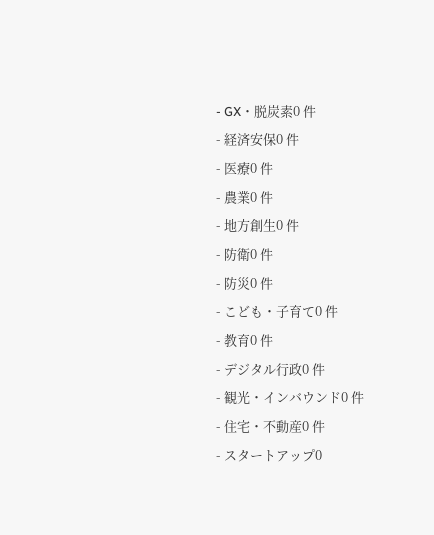- GX・脱炭素0 件
- 経済安保0 件
- 医療0 件
- 農業0 件
- 地方創生0 件
- 防衛0 件
- 防災0 件
- こども・子育て0 件
- 教育0 件
- デジタル行政0 件
- 観光・インバウンド0 件
- 住宅・不動産0 件
- スタートアップ0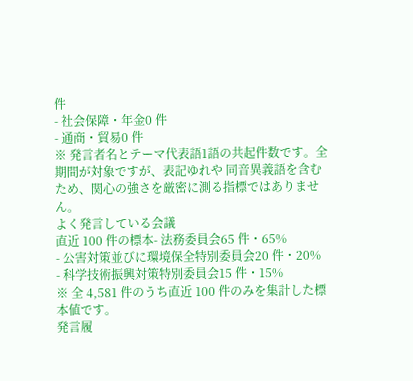件
- 社会保障・年金0 件
- 通商・貿易0 件
※ 発言者名とテーマ代表語1語の共起件数です。全期間が対象ですが、表記ゆれや 同音異義語を含むため、関心の強さを厳密に測る指標ではありません。
よく発言している会議
直近 100 件の標本- 法務委員会65 件・65%
- 公害対策並びに環境保全特別委員会20 件・20%
- 科学技術振興対策特別委員会15 件・15%
※ 全 4,581 件のうち直近 100 件のみを集計した標本値です。
発言履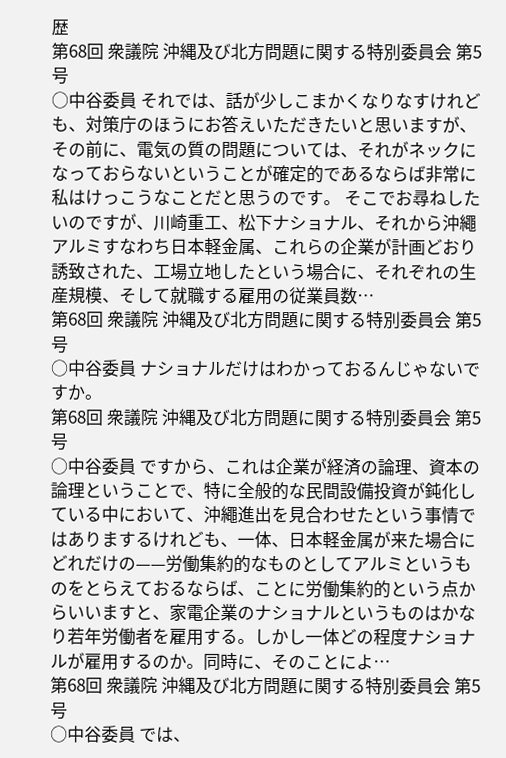歴
第68回 衆議院 沖縄及び北方問題に関する特別委員会 第5号
○中谷委員 それでは、話が少しこまかくなりなすけれども、対策庁のほうにお答えいただきたいと思いますが、その前に、電気の質の問題については、それがネックになっておらないということが確定的であるならば非常に私はけっこうなことだと思うのです。 そこでお尋ねしたいのですが、川崎重工、松下ナショナル、それから沖繩アルミすなわち日本軽金属、これらの企業が計画どおり誘致された、工場立地したという場合に、それぞれの生産規模、そして就職する雇用の従業員数…
第68回 衆議院 沖縄及び北方問題に関する特別委員会 第5号
○中谷委員 ナショナルだけはわかっておるんじゃないですか。
第68回 衆議院 沖縄及び北方問題に関する特別委員会 第5号
○中谷委員 ですから、これは企業が経済の論理、資本の論理ということで、特に全般的な民間設備投資が鈍化している中において、沖繩進出を見合わせたという事情ではありまするけれども、一体、日本軽金属が来た場合にどれだけの——労働集約的なものとしてアルミというものをとらえておるならば、ことに労働集約的という点からいいますと、家電企業のナショナルというものはかなり若年労働者を雇用する。しかし一体どの程度ナショナルが雇用するのか。同時に、そのことによ…
第68回 衆議院 沖縄及び北方問題に関する特別委員会 第5号
○中谷委員 では、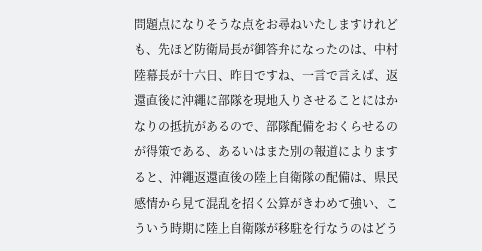問題点になりそうな点をお尋ねいたしますけれども、先ほど防衛局長が御答弁になったのは、中村陸幕長が十六日、昨日ですね、一言で言えば、返還直後に沖繩に部隊を現地入りさせることにはかなりの抵抗があるので、部隊配備をおくらせるのが得策である、あるいはまた別の報道によりますると、沖繩返還直後の陸上自衛隊の配備は、県民感情から見て混乱を招く公算がきわめて強い、こういう時期に陸上自衛隊が移駐を行なうのはどう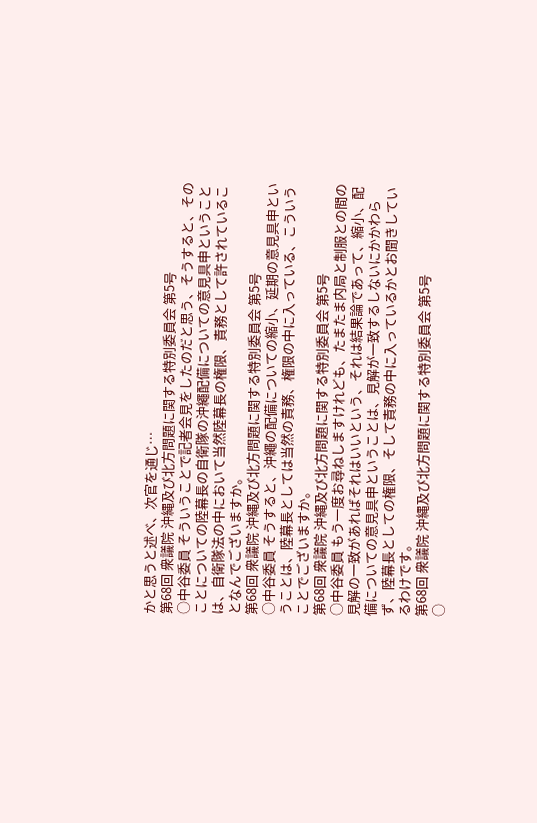かと思うと述べ、次官を通じ…
第68回 衆議院 沖縄及び北方問題に関する特別委員会 第5号
○中谷委員 そういうことで記者会見をしたのだと思う、そうすると、そのことについての陸幕長の自衛隊の沖繩配備についての意見具申ということは、自衛隊法の中において当然陸幕長の権限、責務として許されていることなんでございますか。
第68回 衆議院 沖縄及び北方問題に関する特別委員会 第5号
○中谷委員 そうすると、沖繩の配備についての縮小、延期の意見具申ということは、陸幕長としては当然の責務、権限の中に入っている、こういうことでございますか。
第68回 衆議院 沖縄及び北方問題に関する特別委員会 第5号
○中谷委員 もう一度お尋ねしますけれども、たまたま内局と制服との間の見解の一致があればそれはいいという、それは結果論であって、縮小、配備についての意見具申ということは、見解が一致するしないにかかわらず、陸幕長としての権限、そして責務の中に入っているかとお聞きしているわけです。
第68回 衆議院 沖縄及び北方問題に関する特別委員会 第5号
○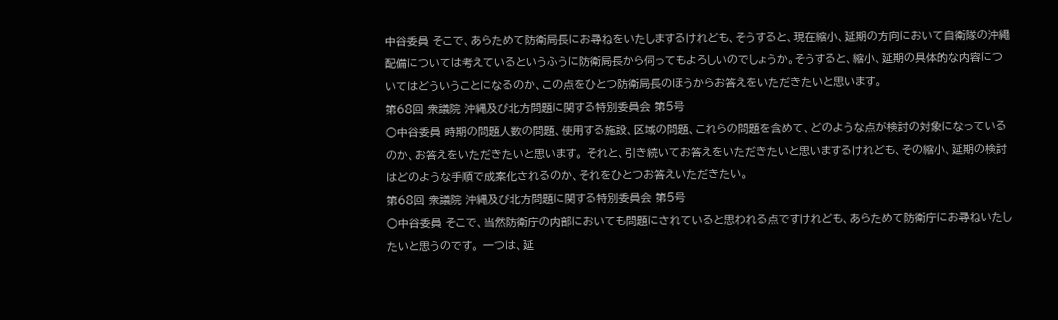中谷委員 そこで、あらためて防衛局長にお尋ねをいたしまするけれども、そうすると、現在縮小、延期の方向において自衛隊の沖繩配備については考えているというふうに防衛局長から伺ってもよろしいのでしょうか。そうすると、縮小、延期の具体的な内容についてはどういうことになるのか、この点をひとつ防衛局長のほうからお答えをいただきたいと思います。
第68回 衆議院 沖縄及び北方問題に関する特別委員会 第5号
○中谷委員 時期の問題人数の問題、使用する施設、区域の問題、これらの問題を含めて、どのような点が検討の対象になっているのか、お答えをいただきたいと思います。 それと、引き続いてお答えをいただきたいと思いまするけれども、その縮小、延期の検討はどのような手順で成案化されるのか、それをひとつお答えいただきたい。
第68回 衆議院 沖縄及び北方問題に関する特別委員会 第5号
○中谷委員 そこで、当然防衛庁の内部においても問題にされていると思われる点ですけれども、あらためて防衛庁にお尋ねいたしたいと思うのです。 一つは、延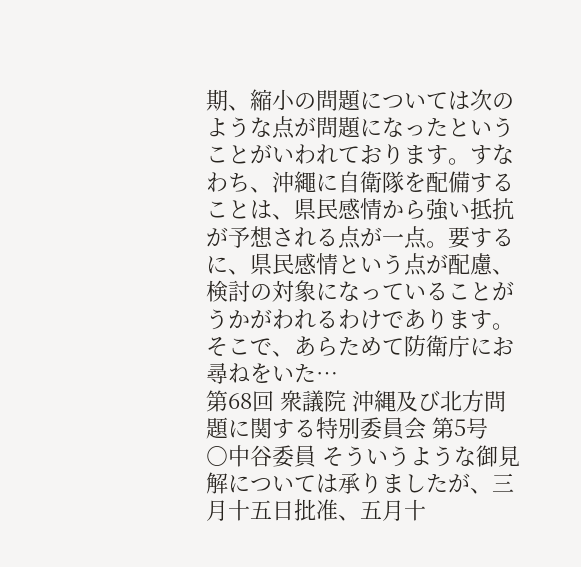期、縮小の問題については次のような点が問題になったということがいわれております。すなわち、沖繩に自衛隊を配備することは、県民感情から強い抵抗が予想される点が一点。要するに、県民感情という点が配慮、検討の対象になっていることがうかがわれるわけであります。 そこで、あらためて防衛庁にお尋ねをいた…
第68回 衆議院 沖縄及び北方問題に関する特別委員会 第5号
○中谷委員 そういうような御見解については承りましたが、三月十五日批准、五月十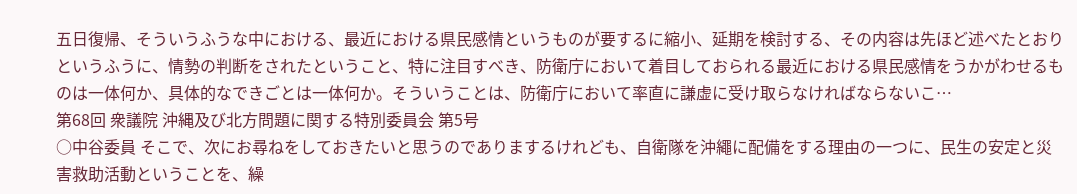五日復帰、そういうふうな中における、最近における県民感情というものが要するに縮小、延期を検討する、その内容は先ほど述べたとおりというふうに、情勢の判断をされたということ、特に注目すべき、防衛庁において着目しておられる最近における県民感情をうかがわせるものは一体何か、具体的なできごとは一体何か。そういうことは、防衛庁において率直に謙虚に受け取らなければならないこ…
第68回 衆議院 沖縄及び北方問題に関する特別委員会 第5号
○中谷委員 そこで、次にお尋ねをしておきたいと思うのでありまするけれども、自衛隊を沖繩に配備をする理由の一つに、民生の安定と災害救助活動ということを、繰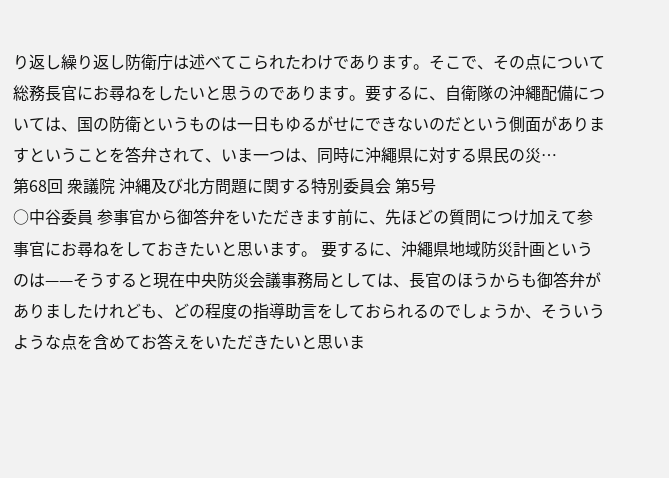り返し繰り返し防衛庁は述べてこられたわけであります。そこで、その点について総務長官にお尋ねをしたいと思うのであります。要するに、自衛隊の沖繩配備については、国の防衛というものは一日もゆるがせにできないのだという側面がありますということを答弁されて、いま一つは、同時に沖繩県に対する県民の災…
第68回 衆議院 沖縄及び北方問題に関する特別委員会 第5号
○中谷委員 参事官から御答弁をいただきます前に、先ほどの質問につけ加えて参事官にお尋ねをしておきたいと思います。 要するに、沖繩県地域防災計画というのは——そうすると現在中央防災会議事務局としては、長官のほうからも御答弁がありましたけれども、どの程度の指導助言をしておられるのでしょうか、そういうような点を含めてお答えをいただきたいと思いま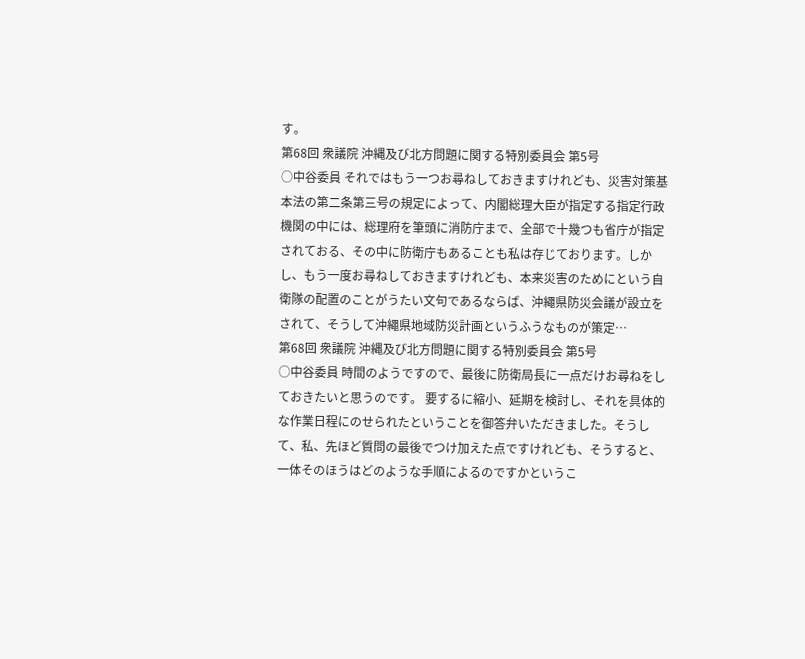す。
第68回 衆議院 沖縄及び北方問題に関する特別委員会 第5号
○中谷委員 それではもう一つお尋ねしておきますけれども、災害対策基本法の第二条第三号の規定によって、内閣総理大臣が指定する指定行政機関の中には、総理府を筆頭に消防庁まで、全部で十幾つも省庁が指定されておる、その中に防衛庁もあることも私は存じております。しかし、もう一度お尋ねしておきますけれども、本来災害のためにという自衛隊の配置のことがうたい文句であるならば、沖繩県防災会議が設立をされて、そうして沖繩県地域防災計画というふうなものが策定…
第68回 衆議院 沖縄及び北方問題に関する特別委員会 第5号
○中谷委員 時間のようですので、最後に防衛局長に一点だけお尋ねをしておきたいと思うのです。 要するに縮小、延期を検討し、それを具体的な作業日程にのせられたということを御答弁いただきました。そうして、私、先ほど質問の最後でつけ加えた点ですけれども、そうすると、一体そのほうはどのような手順によるのですかというこ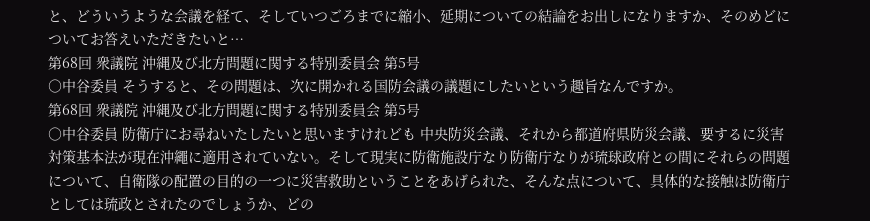と、どういうような会議を経て、そしていつごろまでに縮小、延期についての結論をお出しになりますか、そのめどについてお答えいただきたいと…
第68回 衆議院 沖縄及び北方問題に関する特別委員会 第5号
○中谷委員 そうすると、その問題は、次に開かれる国防会議の議題にしたいという趣旨なんですか。
第68回 衆議院 沖縄及び北方問題に関する特別委員会 第5号
○中谷委員 防衛庁にお尋ねいたしたいと思いますけれども 中央防災会議、それから都道府県防災会議、要するに災害対策基本法が現在沖繩に適用されていない。そして現実に防衛施設庁なり防衛庁なりが琉球政府との間にそれらの問題について、自衛隊の配置の目的の一つに災害救助ということをあげられた、そんな点について、具体的な接触は防衛庁としては琉政とされたのでしょうか、どの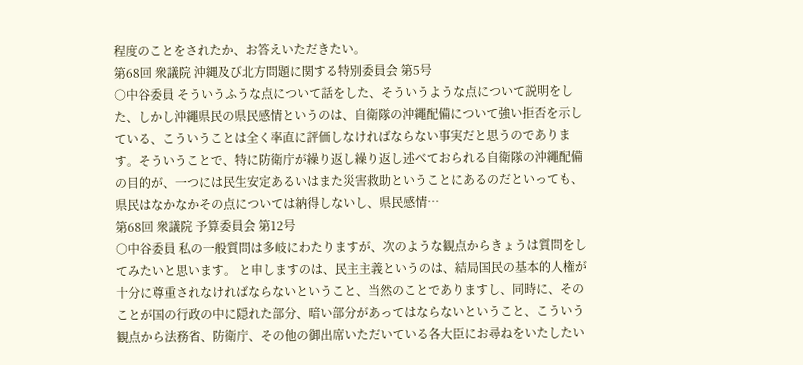程度のことをされたか、お答えいただきたい。
第68回 衆議院 沖縄及び北方問題に関する特別委員会 第5号
○中谷委員 そういうふうな点について話をした、そういうような点について説明をした、しかし沖繩県民の県民感情というのは、自衛隊の沖繩配備について強い拒否を示している、こういうことは全く率直に評価しなければならない事実だと思うのであります。そういうことで、特に防衛庁が繰り返し繰り返し述べておられる自衛隊の沖繩配備の目的が、一つには民生安定あるいはまた災害救助ということにあるのだといっても、県民はなかなかその点については納得しないし、県民感情…
第68回 衆議院 予算委員会 第12号
○中谷委員 私の一般質問は多岐にわたりますが、次のような観点からきょうは質問をしてみたいと思います。 と申しますのは、民主主義というのは、結局国民の基本的人権が十分に尊重されなければならないということ、当然のことでありますし、同時に、そのことが国の行政の中に隠れた部分、暗い部分があってはならないということ、こういう観点から法務省、防衛庁、その他の御出席いただいている各大臣にお尋ねをいたしたい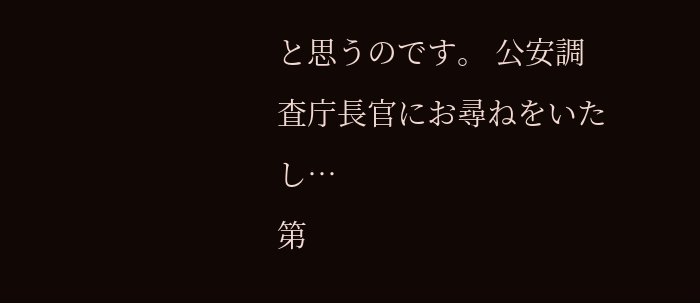と思うのです。 公安調査庁長官にお尋ねをいたし…
第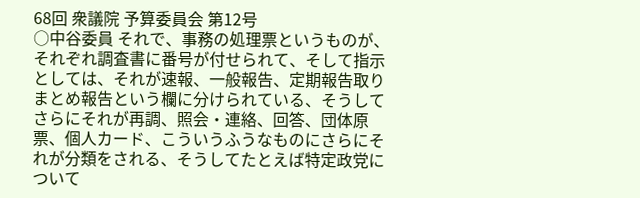68回 衆議院 予算委員会 第12号
○中谷委員 それで、事務の処理票というものが、それぞれ調査書に番号が付せられて、そして指示としては、それが速報、一般報告、定期報告取りまとめ報告という欄に分けられている、そうしてさらにそれが再調、照会・連絡、回答、団体原票、個人カード、こういうふうなものにさらにそれが分類をされる、そうしてたとえば特定政党について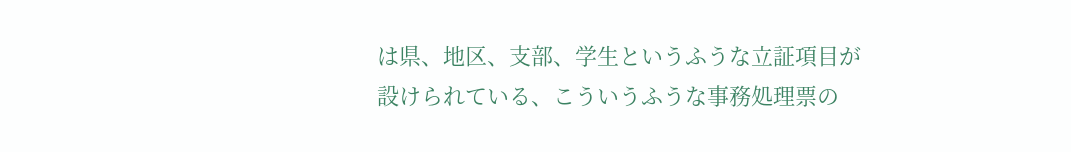は県、地区、支部、学生というふうな立証項目が設けられている、こういうふうな事務処理票の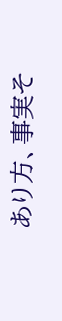あり方、事実そ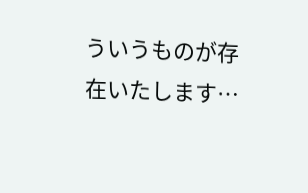ういうものが存在いたします…